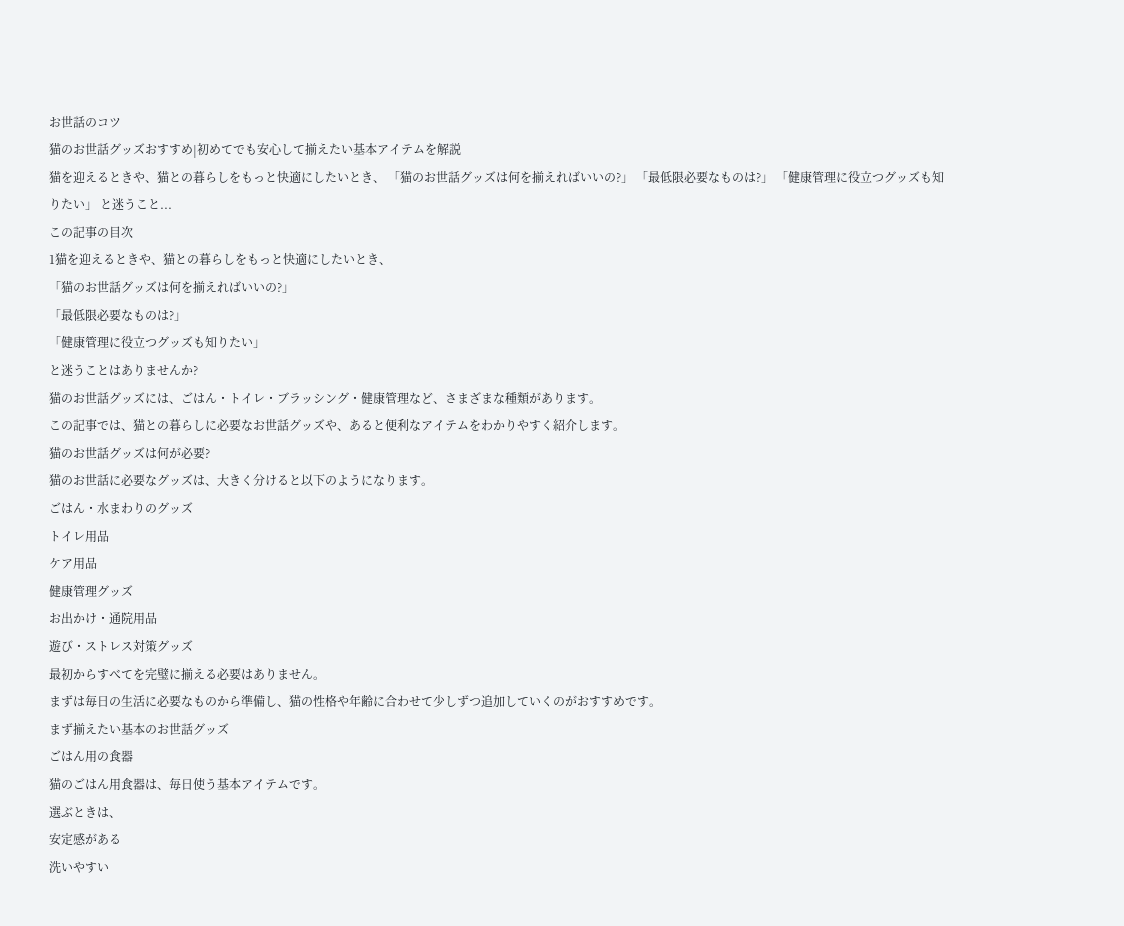お世話のコツ
猫のお世話グッズおすすめ|初めてでも安心して揃えたい基本アイテムを解説
猫を迎えるときや、猫との暮らしをもっと快適にしたいとき、 「猫のお世話グッズは何を揃えればいいの?」 「最低限必要なものは?」 「健康管理に役立つグッズも知りたい」 と迷うこと...
この記事の目次
1猫を迎えるときや、猫との暮らしをもっと快適にしたいとき、
「猫のお世話グッズは何を揃えればいいの?」
「最低限必要なものは?」
「健康管理に役立つグッズも知りたい」
と迷うことはありませんか?
猫のお世話グッズには、ごはん・トイレ・ブラッシング・健康管理など、さまざまな種類があります。
この記事では、猫との暮らしに必要なお世話グッズや、あると便利なアイテムをわかりやすく紹介します。
猫のお世話グッズは何が必要?
猫のお世話に必要なグッズは、大きく分けると以下のようになります。
ごはん・水まわりのグッズ
トイレ用品
ケア用品
健康管理グッズ
お出かけ・通院用品
遊び・ストレス対策グッズ
最初からすべてを完璧に揃える必要はありません。
まずは毎日の生活に必要なものから準備し、猫の性格や年齢に合わせて少しずつ追加していくのがおすすめです。
まず揃えたい基本のお世話グッズ
ごはん用の食器
猫のごはん用食器は、毎日使う基本アイテムです。
選ぶときは、
安定感がある
洗いやすい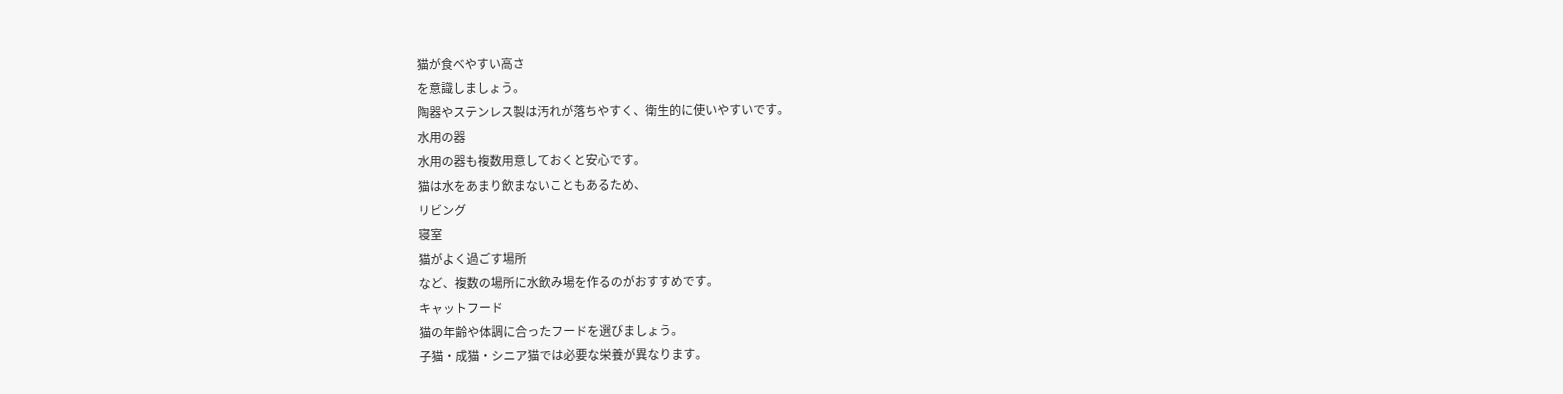猫が食べやすい高さ
を意識しましょう。
陶器やステンレス製は汚れが落ちやすく、衛生的に使いやすいです。
水用の器
水用の器も複数用意しておくと安心です。
猫は水をあまり飲まないこともあるため、
リビング
寝室
猫がよく過ごす場所
など、複数の場所に水飲み場を作るのがおすすめです。
キャットフード
猫の年齢や体調に合ったフードを選びましょう。
子猫・成猫・シニア猫では必要な栄養が異なります。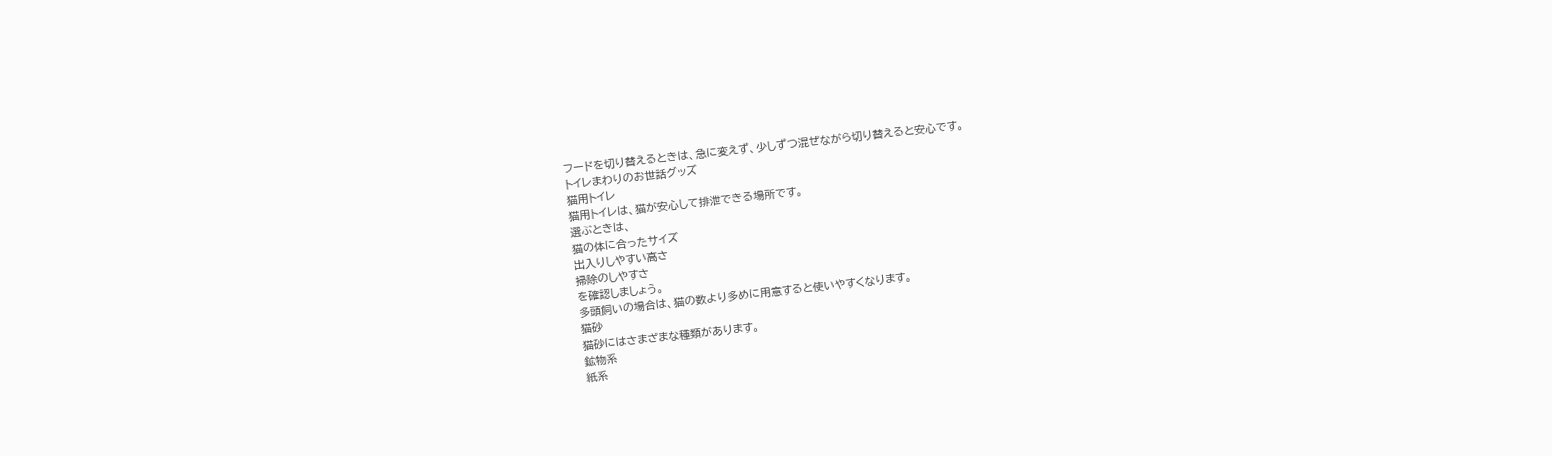フードを切り替えるときは、急に変えず、少しずつ混ぜながら切り替えると安心です。
トイレまわりのお世話グッズ
猫用トイレ
猫用トイレは、猫が安心して排泄できる場所です。
選ぶときは、
猫の体に合ったサイズ
出入りしやすい高さ
掃除のしやすさ
を確認しましょう。
多頭飼いの場合は、猫の数より多めに用意すると使いやすくなります。
猫砂
猫砂にはさまざまな種類があります。
鉱物系
紙系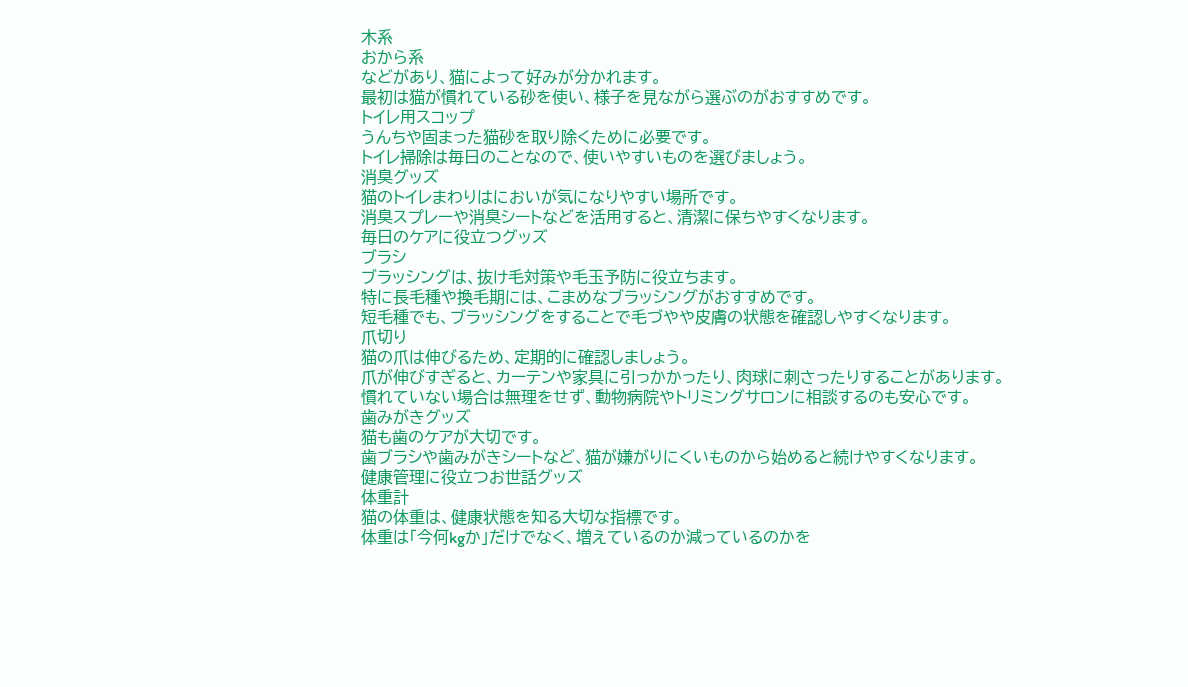木系
おから系
などがあり、猫によって好みが分かれます。
最初は猫が慣れている砂を使い、様子を見ながら選ぶのがおすすめです。
トイレ用スコップ
うんちや固まった猫砂を取り除くために必要です。
トイレ掃除は毎日のことなので、使いやすいものを選びましょう。
消臭グッズ
猫のトイレまわりはにおいが気になりやすい場所です。
消臭スプレーや消臭シートなどを活用すると、清潔に保ちやすくなります。
毎日のケアに役立つグッズ
ブラシ
ブラッシングは、抜け毛対策や毛玉予防に役立ちます。
特に長毛種や換毛期には、こまめなブラッシングがおすすめです。
短毛種でも、ブラッシングをすることで毛づやや皮膚の状態を確認しやすくなります。
爪切り
猫の爪は伸びるため、定期的に確認しましょう。
爪が伸びすぎると、カーテンや家具に引っかかったり、肉球に刺さったりすることがあります。
慣れていない場合は無理をせず、動物病院やトリミングサロンに相談するのも安心です。
歯みがきグッズ
猫も歯のケアが大切です。
歯ブラシや歯みがきシートなど、猫が嫌がりにくいものから始めると続けやすくなります。
健康管理に役立つお世話グッズ
体重計
猫の体重は、健康状態を知る大切な指標です。
体重は「今何kgか」だけでなく、増えているのか減っているのかを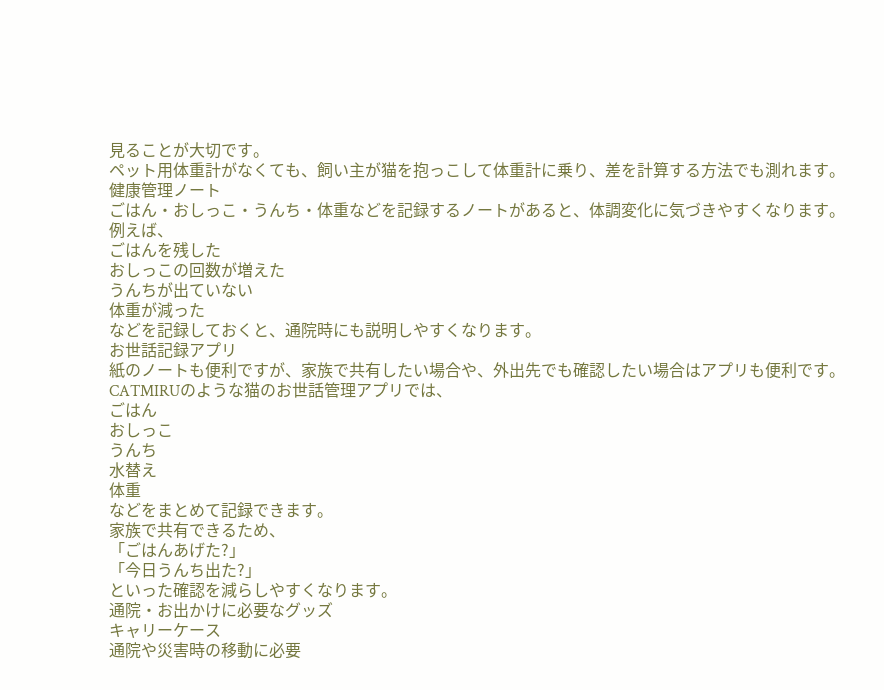見ることが大切です。
ペット用体重計がなくても、飼い主が猫を抱っこして体重計に乗り、差を計算する方法でも測れます。
健康管理ノート
ごはん・おしっこ・うんち・体重などを記録するノートがあると、体調変化に気づきやすくなります。
例えば、
ごはんを残した
おしっこの回数が増えた
うんちが出ていない
体重が減った
などを記録しておくと、通院時にも説明しやすくなります。
お世話記録アプリ
紙のノートも便利ですが、家族で共有したい場合や、外出先でも確認したい場合はアプリも便利です。
CATMIRUのような猫のお世話管理アプリでは、
ごはん
おしっこ
うんち
水替え
体重
などをまとめて記録できます。
家族で共有できるため、
「ごはんあげた?」
「今日うんち出た?」
といった確認を減らしやすくなります。
通院・お出かけに必要なグッズ
キャリーケース
通院や災害時の移動に必要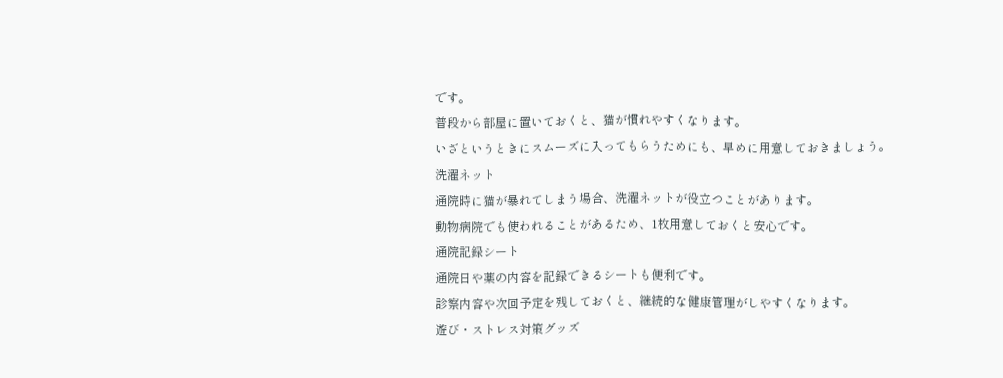です。
普段から部屋に置いておくと、猫が慣れやすくなります。
いざというときにスムーズに入ってもらうためにも、早めに用意しておきましょう。
洗濯ネット
通院時に猫が暴れてしまう場合、洗濯ネットが役立つことがあります。
動物病院でも使われることがあるため、1枚用意しておくと安心です。
通院記録シート
通院日や薬の内容を記録できるシートも便利です。
診察内容や次回予定を残しておくと、継続的な健康管理がしやすくなります。
遊び・ストレス対策グッズ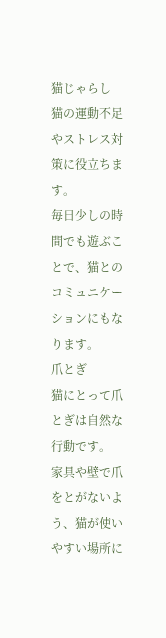猫じゃらし
猫の運動不足やストレス対策に役立ちます。
毎日少しの時間でも遊ぶことで、猫とのコミュニケーションにもなります。
爪とぎ
猫にとって爪とぎは自然な行動です。
家具や壁で爪をとがないよう、猫が使いやすい場所に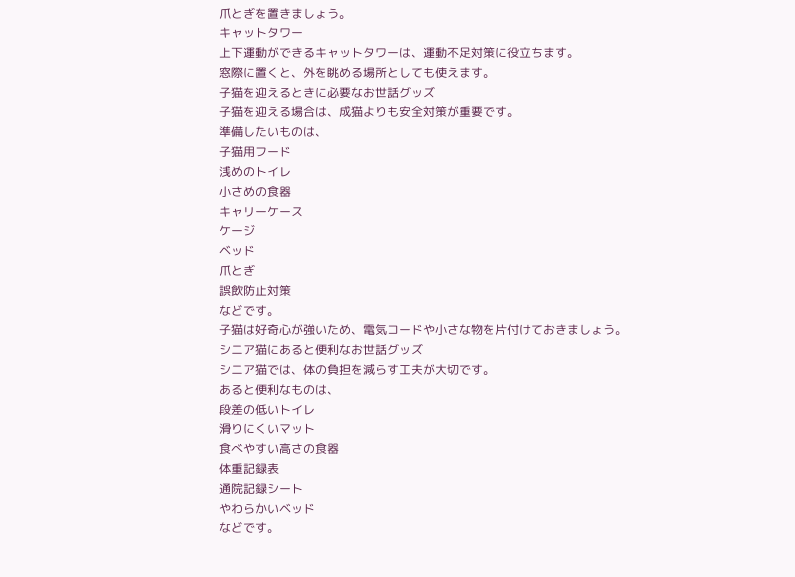爪とぎを置きましょう。
キャットタワー
上下運動ができるキャットタワーは、運動不足対策に役立ちます。
窓際に置くと、外を眺める場所としても使えます。
子猫を迎えるときに必要なお世話グッズ
子猫を迎える場合は、成猫よりも安全対策が重要です。
準備したいものは、
子猫用フード
浅めのトイレ
小さめの食器
キャリーケース
ケージ
ベッド
爪とぎ
誤飲防止対策
などです。
子猫は好奇心が強いため、電気コードや小さな物を片付けておきましょう。
シニア猫にあると便利なお世話グッズ
シニア猫では、体の負担を減らす工夫が大切です。
あると便利なものは、
段差の低いトイレ
滑りにくいマット
食べやすい高さの食器
体重記録表
通院記録シート
やわらかいベッド
などです。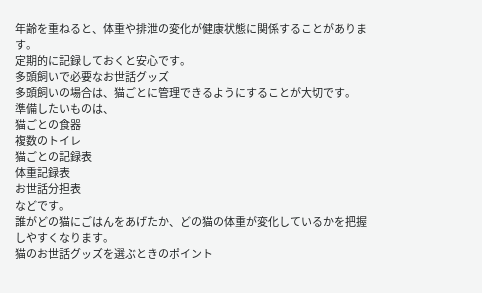年齢を重ねると、体重や排泄の変化が健康状態に関係することがあります。
定期的に記録しておくと安心です。
多頭飼いで必要なお世話グッズ
多頭飼いの場合は、猫ごとに管理できるようにすることが大切です。
準備したいものは、
猫ごとの食器
複数のトイレ
猫ごとの記録表
体重記録表
お世話分担表
などです。
誰がどの猫にごはんをあげたか、どの猫の体重が変化しているかを把握しやすくなります。
猫のお世話グッズを選ぶときのポイント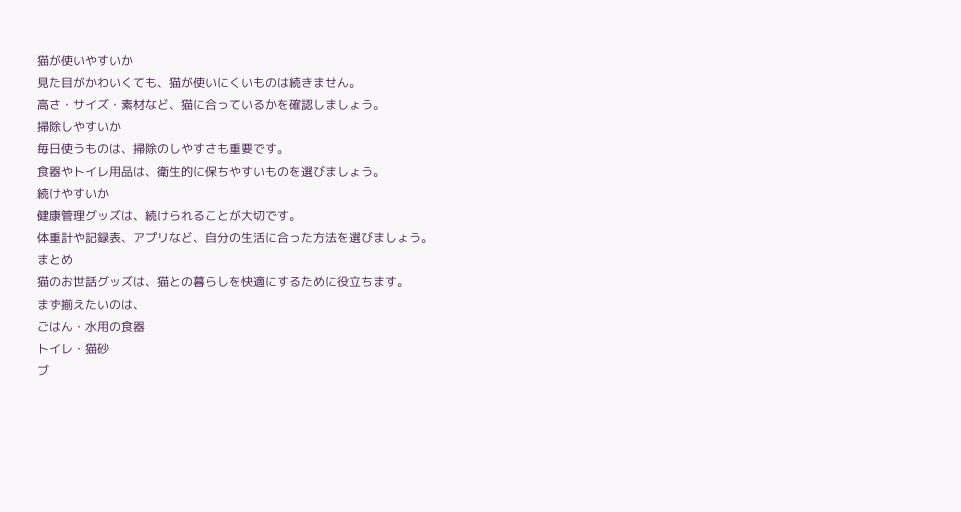猫が使いやすいか
見た目がかわいくても、猫が使いにくいものは続きません。
高さ・サイズ・素材など、猫に合っているかを確認しましょう。
掃除しやすいか
毎日使うものは、掃除のしやすさも重要です。
食器やトイレ用品は、衛生的に保ちやすいものを選びましょう。
続けやすいか
健康管理グッズは、続けられることが大切です。
体重計や記録表、アプリなど、自分の生活に合った方法を選びましょう。
まとめ
猫のお世話グッズは、猫との暮らしを快適にするために役立ちます。
まず揃えたいのは、
ごはん・水用の食器
トイレ・猫砂
ブ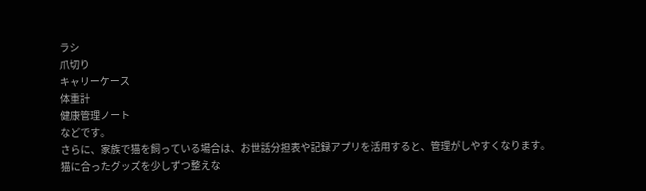ラシ
爪切り
キャリーケース
体重計
健康管理ノート
などです。
さらに、家族で猫を飼っている場合は、お世話分担表や記録アプリを活用すると、管理がしやすくなります。
猫に合ったグッズを少しずつ整えな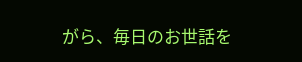がら、毎日のお世話を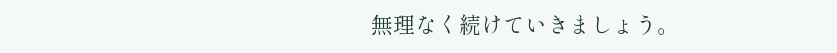無理なく続けていきましょう。